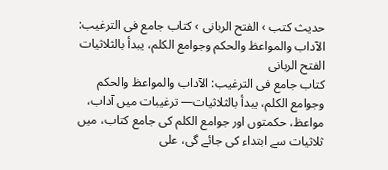حدیث کتب › الفتح الربانی › كتاب جامع فى الترغيب: الآداب والمواعظ والحكم وجوامع الكلم، يبدأ بالثلاثيات
الفتح الربانی
كتاب جامع فى الترغيب: الآداب والمواعظ والحكم وجوامع الكلم، يبدأ بالثلاثيات— ترغیبات میں آداب، مواعظ، حکمتوں اور جوامع الکلم کی جامع کتاب، میں ثلاثیات سے ابتداء کی جائے گی، علی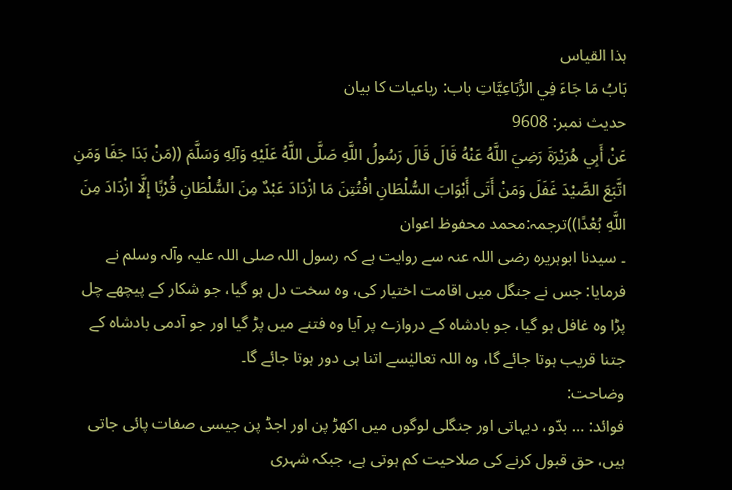ہذا القیاس
بَابُ مَا جَاءَ فِي الرُّبَاعِيَّاتِ باب: رباعیات کا بیان
حدیث نمبر: 9608
عَنْ أَبِي هُرَيْرَةَ رَضِيَ اللَّهُ عَنْهُ قَالَ قَالَ رَسُولُ اللَّهِ صَلَّى اللَّهُ عَلَيْهِ وَآلِهِ وَسَلَّمَ ((مَنْ بَدَا جَفَا وَمَنِ اتَّبَعَ الصَّيْدَ غَفَلَ وَمَنْ أَتَى أَبْوَابَ السُّلْطَانِ افْتُتِنَ مَا ازْدَادَ عَبْدٌ مِنَ السُّلْطَانِ قُرْبًا إِلَّا ازْدَادَ مِنَ اللَّهِ بُعْدًا))ترجمہ:محمد محفوظ اعوان
۔ سیدنا ابوہریرہ رضی اللہ عنہ سے روایت ہے کہ رسول اللہ صلی اللہ علیہ وآلہ وسلم نے فرمایا: جس نے جنگل میں اقامت اختیار کی، وہ سخت دل ہو گیا، جو شکار کے پیچھے چل پڑا وہ غافل ہو گیا، جو بادشاہ کے دروازے پر آیا وہ فتنے میں پڑ گیا اور جو آدمی بادشاہ کے جتنا قریب ہوتا جائے گا، وہ اللہ تعالیٰسے اتنا ہی دور ہوتا جائے گا۔
وضاحت:
فوائد: … بدّو، دیہاتی اور جنگلی لوگوں میں اکھڑ پن اور اجڈ پن جیسی صفات پائی جاتی ہیں، حق قبول کرنے کی صلاحیت کم ہوتی ہے، جبکہ شہری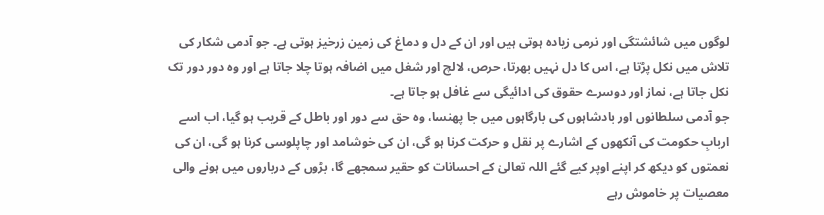لوگوں میں شائشتگی اور نرمی زیادہ ہوتی ہیں اور ان کے دل و دماغ کی زمین زرخیز ہوتی ہے۔ جو آدمی شکار کی تلاش میں نکل پڑتا ہے، اس کا دل نہیں بھرتا، حرص، لالچ اور شغل میں اضافہ ہوتا چلا جاتا ہے اور وہ دور دور تک نکل جاتا ہے، نماز اور دوسرے حقوق کی ادائیگی سے غافل ہو جاتا ہے۔
جو آدمی سلطانوں اور بادشاہوں کی بارگاہوں میں جا پھنسا، وہ حق سے دور اور باطل کے قریب ہو گیا، اب اسے اربابِ حکومت کی آنکھوں کے اشارے پر نقل و حرکت کرنا ہو گی، ان کی خوشامد اور چاپلوسی کرنا ہو گی، ان کی نعمتوں کو دیکھ کر اپنے اوپر کیے گئے اللہ تعالیٰ کے احسانات کو حقیر سمجھے گا، بڑوں کے درباروں میں ہونے والی معصیات پر خاموش رہے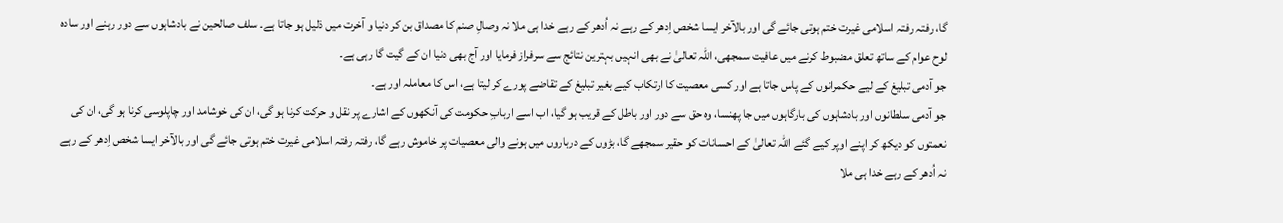گا، رفتہ رفتہ اسلامی غیرت ختم ہوتی جائے گی اور بالآخر ایسا شخص اِدھر کے رہے نہ اُدھر کے رہے خدا ہی ملا نہ وصالِ صنم کا مصداق بن کر دنیا و آخرت میں ذلیل ہو جاتا ہے۔ سلف صالحین نے بادشاہوں سے دور رہنے اور سادہ لوح عوام کے ساتھ تعلق مضبوط کرنے میں عافیت سمجھی، اللہ تعالیٰ نے بھی انہیں بہترین نتائج سے سرفراز فرمایا اور آج بھی دنیا ان کے گیت گا رہی ہے۔
جو آدمی تبلیغ کے لیے حکمرانوں کے پاس جاتا ہے اور کسی معصیت کا ارتکاب کیے بغیر تبلیغ کے تقاضے پورے کر لیتا ہے، اس کا معاملہ اور ہے۔
جو آدمی سلطانوں اور بادشاہوں کی بارگاہوں میں جا پھنسا، وہ حق سے دور اور باطل کے قریب ہو گیا، اب اسے اربابِ حکومت کی آنکھوں کے اشارے پر نقل و حرکت کرنا ہو گی، ان کی خوشامد اور چاپلوسی کرنا ہو گی، ان کی نعمتوں کو دیکھ کر اپنے اوپر کیے گئے اللہ تعالیٰ کے احسانات کو حقیر سمجھے گا، بڑوں کے درباروں میں ہونے والی معصیات پر خاموش رہے گا، رفتہ رفتہ اسلامی غیرت ختم ہوتی جائے گی اور بالآخر ایسا شخص اِدھر کے رہے نہ اُدھر کے رہے خدا ہی ملا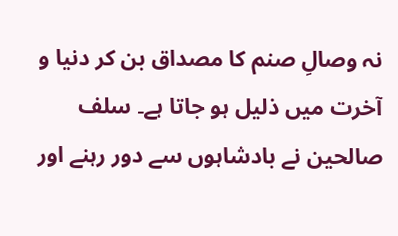نہ وصالِ صنم کا مصداق بن کر دنیا و آخرت میں ذلیل ہو جاتا ہے۔ سلف صالحین نے بادشاہوں سے دور رہنے اور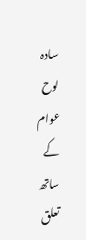سادہ لوح عوام کے ساتھ تعلق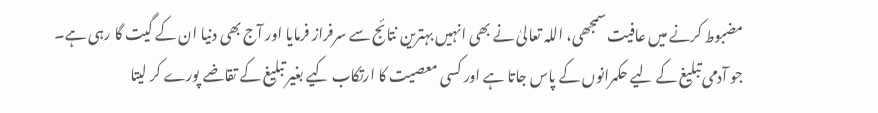مضبوط کرنے میں عافیت سمجھی، اللہ تعالیٰ نے بھی انہیں بہترین نتائج سے سرفراز فرمایا اور آج بھی دنیا ان کے گیت گا رہی ہے۔
جو آدمی تبلیغ کے لیے حکمرانوں کے پاس جاتا ہے اور کسی معصیت کا ارتکاب کیے بغیر تبلیغ کے تقاضے پورے کر لیتا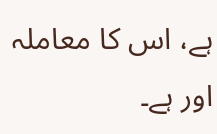ہے، اس کا معاملہ اور ہے۔